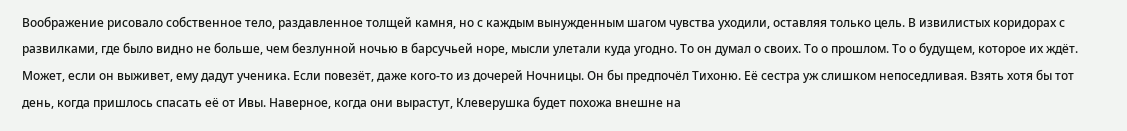Воображение рисовало собственное тело, раздавленное толщей камня, но с каждым вынужденным шагом чувства уходили, оставляя только цель. В извилистых коридорах с развилками, где было видно не больше, чем безлунной ночью в барсучьей норе, мысли улетали куда угодно. То он думал о своих. То о прошлом. То о будущем, которое их ждёт. Может, если он выживет, ему дадут ученика. Если повезёт, даже кого-то из дочерей Ночницы. Он бы предпочёл Тихоню. Её сестра уж слишком непоседливая. Взять хотя бы тот день, когда пришлось спасать её от Ивы. Наверное, когда они вырастут, Клеверушка будет похожа внешне на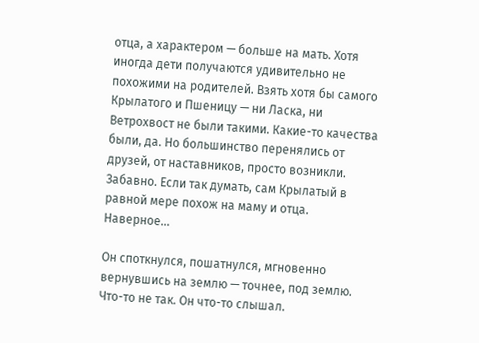отца, а характером — больше на мать. Хотя иногда дети получаются удивительно не похожими на родителей. Взять хотя бы самого Крылатого и Пшеницу — ни Ласка, ни Ветрохвост не были такими. Какие-то качества были, да. Но большинство перенялись от друзей, от наставников, просто возникли. Забавно. Если так думать, сам Крылатый в равной мере похож на маму и отца. Наверное…

Он споткнулся, пошатнулся, мгновенно вернувшись на землю — точнее, под землю. Что-то не так. Он что-то слышал.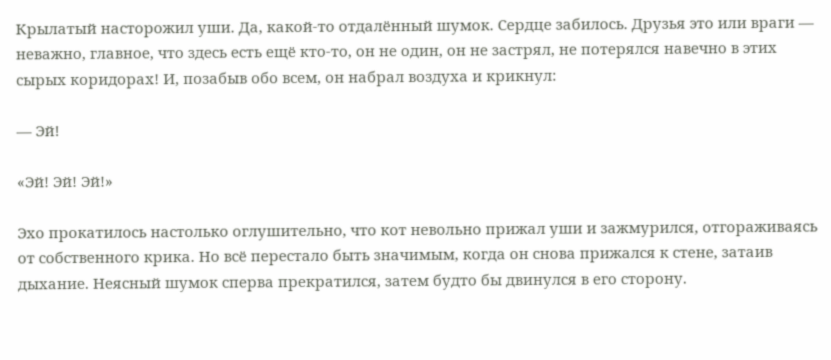Крылатый насторожил уши. Да, какой-то отдалённый шумок. Сердце забилось. Друзья это или враги — неважно, главное, что здесь есть ещё кто-то, он не один, он не застрял, не потерялся навечно в этих сырых коридорах! И, позабыв обо всем, он набрал воздуха и крикнул:

— Эй!

«Эй! Эй! Эй!»

Эхо прокатилось настолько оглушительно, что кот невольно прижал уши и зажмурился, отгораживаясь от собственного крика. Но всё перестало быть значимым, когда он снова прижался к стене, затаив дыхание. Неясный шумок сперва прекратился, затем будто бы двинулся в его сторону.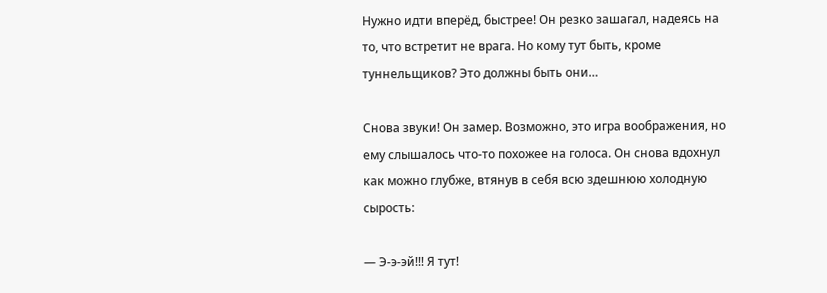Нужно идти вперёд, быстрее! Он резко зашагал, надеясь на то, что встретит не врага. Но кому тут быть, кроме туннельщиков? Это должны быть они…

Снова звуки! Он замер. Возможно, это игра воображения, но ему слышалось что-то похожее на голоса. Он снова вдохнул как можно глубже, втянув в себя всю здешнюю холодную сырость:

— Э-э-эй!!! Я тут!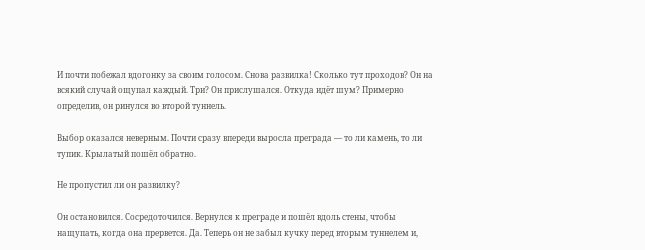И почти побежал вдогонку за своим голосом. Снова развилка! Сколько тут проходов? Он на всякий случай ощупал каждый. Три? Он прислушался. Откуда идёт шум? Примерно определив, он ринулся во второй туннель.

Выбор оказался неверным. Почти сразу впереди выросла преграда — то ли камень, то ли тупик. Крылатый пошёл обратно.

Не пропустил ли он развилку?

Он остановился. Сосредоточился. Вернулся к преграде и пошёл вдоль стены, чтобы нащупать, когда она прервется. Да. Теперь он не забыл кучку перед вторым туннелем и,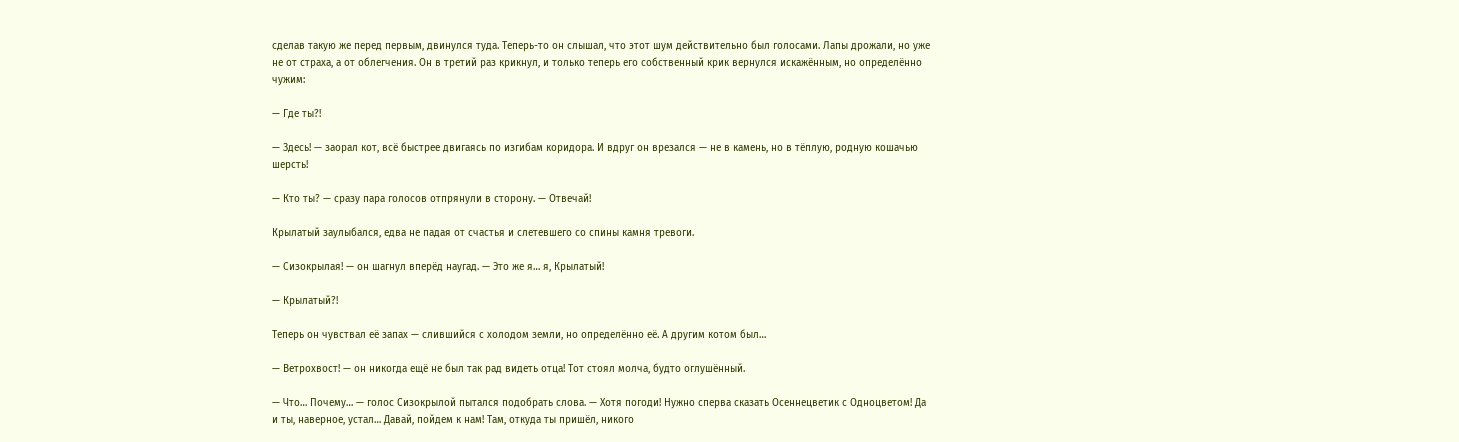сделав такую же перед первым, двинулся туда. Теперь-то он слышал, что этот шум действительно был голосами. Лапы дрожали, но уже не от страха, а от облегчения. Он в третий раз крикнул, и только теперь его собственный крик вернулся искажённым, но определённо чужим:

— Где ты?!

— Здесь! — заорал кот, всё быстрее двигаясь по изгибам коридора. И вдруг он врезался — не в камень, но в тёплую, родную кошачью шерсть!

— Кто ты? — сразу пара голосов отпрянули в сторону. — Отвечай!

Крылатый заулыбался, едва не падая от счастья и слетевшего со спины камня тревоги.

— Сизокрылая! — он шагнул вперёд наугад. — Это же я… я, Крылатый!

— Крылатый?!

Теперь он чувствал её запах — слившийся с холодом земли, но определённо её. А другим котом был…

— Ветрохвост! — он никогда ещё не был так рад видеть отца! Тот стоял молча, будто оглушëнный.

— Что… Почему… — голос Сизокрылой пытался подобрать слова. — Хотя погоди! Нужно сперва сказать Осеннецветик с Одноцветом! Да и ты, наверное, устал… Давай, пойдем к нам! Там, откуда ты пришёл, никого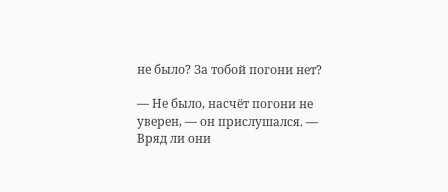не было? За тобой погони нет?

— Не было, насчёт погони не уверен, — он прислушался. — Вряд ли они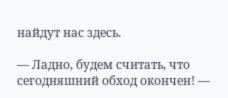найдут нас здесь.

— Ладно, будем считать, что сегодняшний обход окончен! —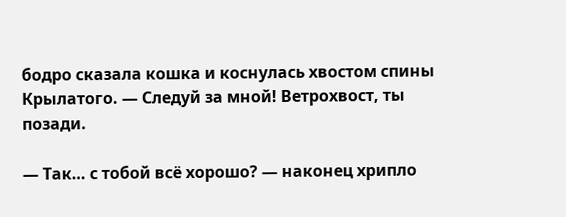бодро сказала кошка и коснулась хвостом спины Крылатого. — Следуй за мной! Ветрохвост, ты позади.

— Так… с тобой всё хорошо? — наконец хрипло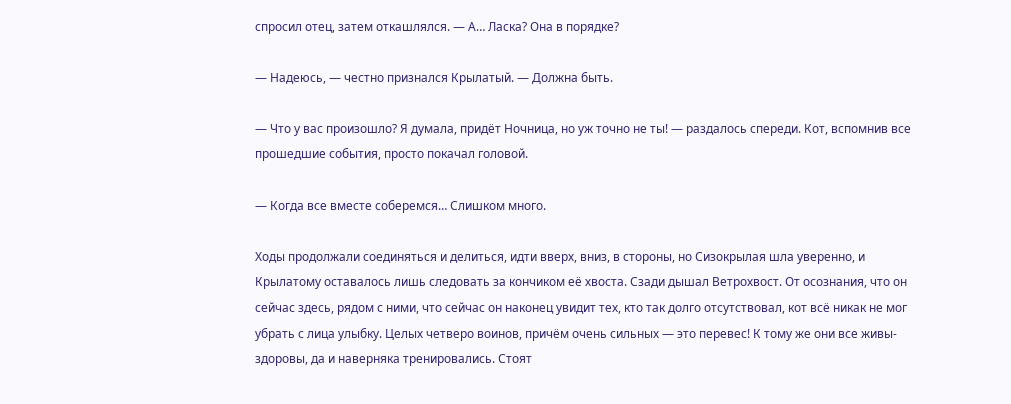спросил отец, затем откашлялся. — А… Ласка? Она в порядке?

— Надеюсь, — честно признался Крылатый. — Должна быть.

— Что у вас произошло? Я думала, придёт Ночница, но уж точно не ты! — раздалось спереди. Кот, вспомнив все прошедшие события, просто покачал головой.

— Когда все вместе соберемся… Слишком много.

Ходы продолжали соединяться и делиться, идти вверх, вниз, в стороны, но Сизокрылая шла уверенно, и Крылатому оставалось лишь следовать за кончиком её хвоста. Сзади дышал Ветрохвост. От осознания, что он сейчас здесь, рядом с ними, что сейчас он наконец увидит тех, кто так долго отсутствовал, кот всё никак не мог убрать с лица улыбку. Целых четверо воинов, причём очень сильных — это перевес! К тому же они все живы-здоровы, да и наверняка тренировались. Стоят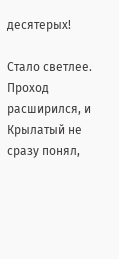десятерых!

Стало светлее. Проход расширился, и Крылатый не сразу понял,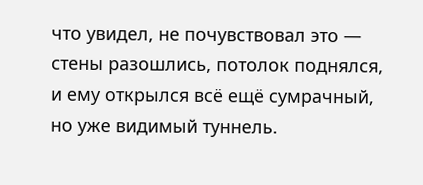что увидел, не почувствовал это — стены разошлись, потолок поднялся, и ему открылся всё ещё сумрачный, но уже видимый туннель.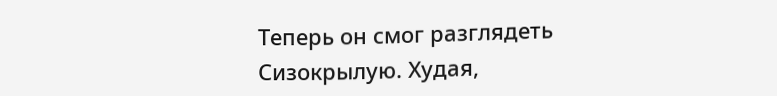Теперь он смог разглядеть Сизокрылую. Худая,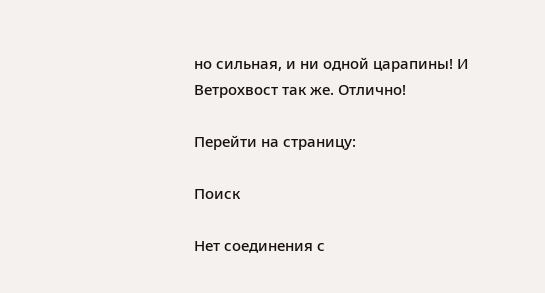но сильная, и ни одной царапины! И Ветрохвост так же. Отлично!

Перейти на страницу:

Поиск

Нет соединения с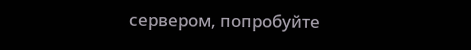сервером, попробуйте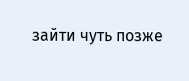зайти чуть позже